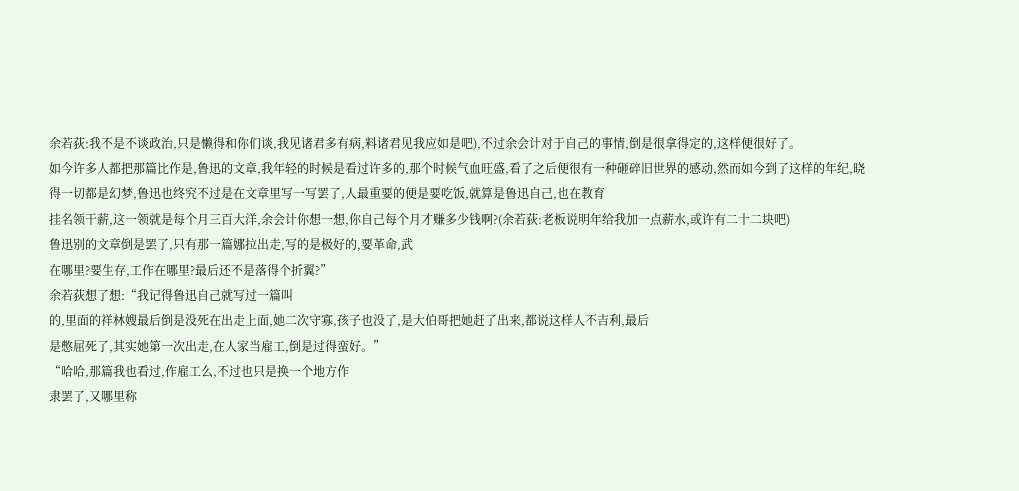余若荻:我不是不谈政治,只是懒得和你们谈,我见诸君多有病,料诸君见我应如是吧),不过余会计对于自己的事情,倒是很拿得定的,这样便很好了。
如今许多人都把那篇比作是,鲁迅的文章,我年轻的时候是看过许多的,那个时候气血旺盛,看了之后便很有一种砸碎旧世界的感动,然而如今到了这样的年纪,晓得一切都是幻梦,鲁迅也终究不过是在文章里写一写罢了,人最重要的便是要吃饭,就算是鲁迅自己,也在教育
挂名领干薪,这一领就是每个月三百大洋,余会计你想一想,你自己每个月才赚多少钱啊?(余若荻:老板说明年给我加一点薪水,或许有二十二块吧)
鲁迅别的文章倒是罢了,只有那一篇娜拉出走,写的是极好的,要革命,武
在哪里?要生存,工作在哪里?最后还不是落得个折翼?”
余若荻想了想:“我记得鲁迅自己就写过一篇叫
的,里面的祥林嫂最后倒是没死在出走上面,她二次守寡,孩子也没了,是大伯哥把她赶了出来,都说这样人不吉利,最后
是憋屈死了,其实她第一次出走,在人家当雇工,倒是过得蛮好。”
“哈哈,那篇我也看过,作雇工么,不过也只是换一个地方作
隶罢了,又哪里称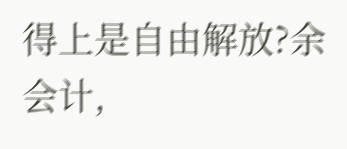得上是自由解放?余会计,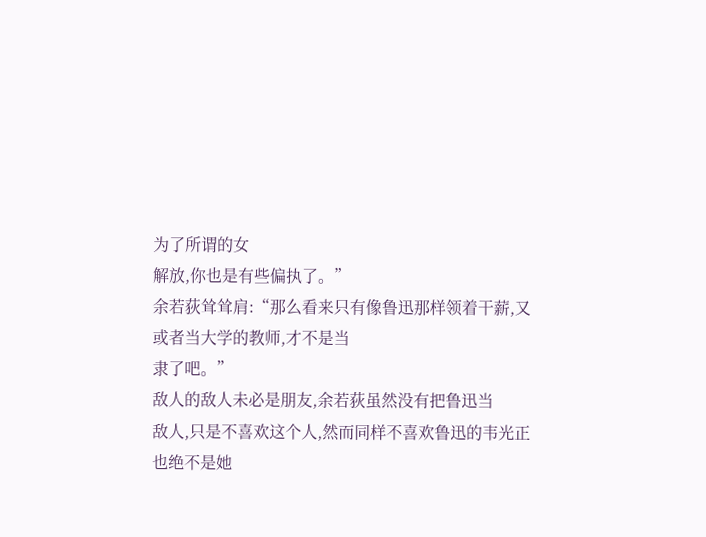为了所谓的女
解放,你也是有些偏执了。”
余若荻耸耸肩:“那么看来只有像鲁迅那样领着干薪,又或者当大学的教师,才不是当
隶了吧。”
敌人的敌人未必是朋友,余若荻虽然没有把鲁迅当
敌人,只是不喜欢这个人,然而同样不喜欢鲁迅的韦光正也绝不是她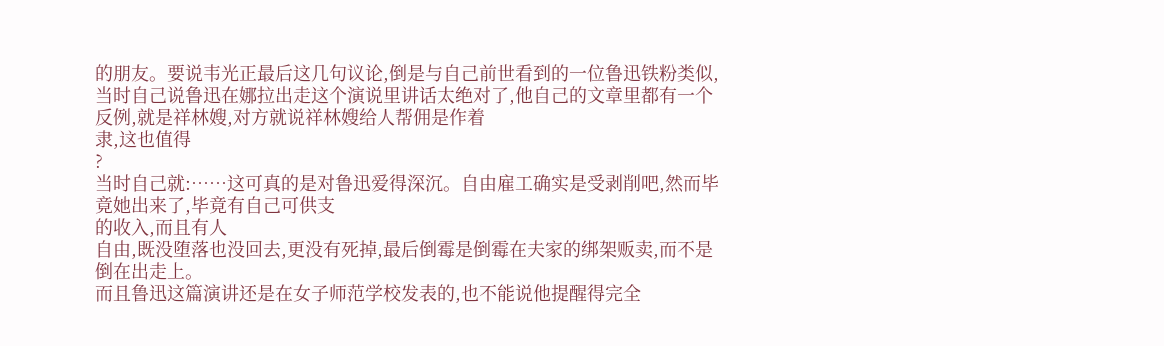的朋友。要说韦光正最后这几句议论,倒是与自己前世看到的一位鲁迅铁粉类似,当时自己说鲁迅在娜拉出走这个演说里讲话太绝对了,他自己的文章里都有一个反例,就是祥林嫂,对方就说祥林嫂给人帮佣是作着
隶,这也值得
?
当时自己就:……这可真的是对鲁迅爱得深沉。自由雇工确实是受剥削吧,然而毕竟她出来了,毕竟有自己可供支
的收入,而且有人
自由,既没堕落也没回去,更没有死掉,最后倒霉是倒霉在夫家的绑架贩卖,而不是倒在出走上。
而且鲁迅这篇演讲还是在女子师范学校发表的,也不能说他提醒得完全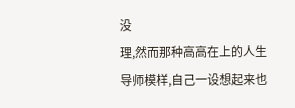没
理,然而那种高高在上的人生导师模样,自己一设想起来也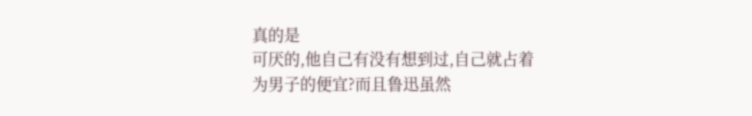真的是
可厌的,他自己有没有想到过,自己就占着
为男子的便宜?而且鲁迅虽然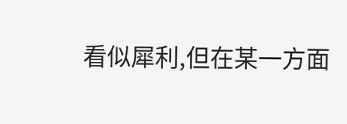看似犀利,但在某一方面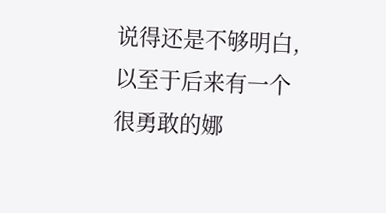说得还是不够明白,以至于后来有一个很勇敢的娜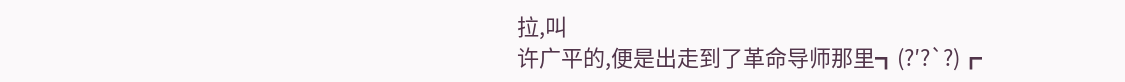拉,叫
许广平的,便是出走到了革命导师那里┓(?′?`?)┏